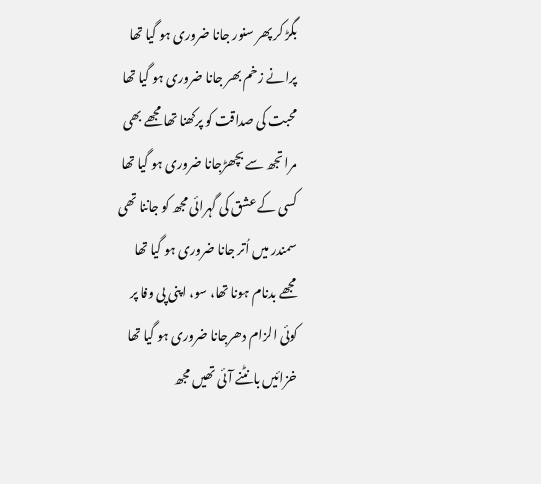بگڑ کر پھر سنور جانا ضروری ہو گیا تھا
پرانے زخم بھر جانا ضروری ہو گیا تھا
محبت کی صداقت کو پرکھنا تھا مجھے بھی
مرا تجھ سے بچھڑجانا ضروری ہو گیا تھا
کسی کے عشق کی گہرائی مجھ کو جاننا تھی
سمندر میں اُتر جانا ضروری ہو گیا تھا
مجھے بدنام ہونا تھا، سو، اپنی پی وفا پر
کوئی الزام دھرجانا ضروری ہو گیا تھا
خزائیں بانٹنے آئی تھیں مجھ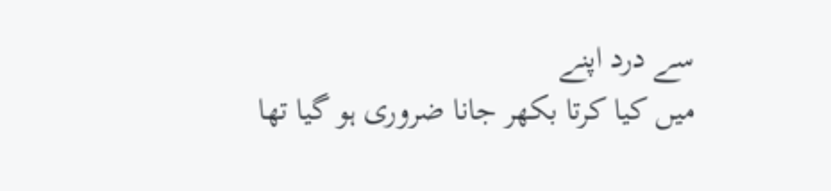سے درد اپنے
میں کیا کرتا بکھر جانا ضروری ہو گیا تھا